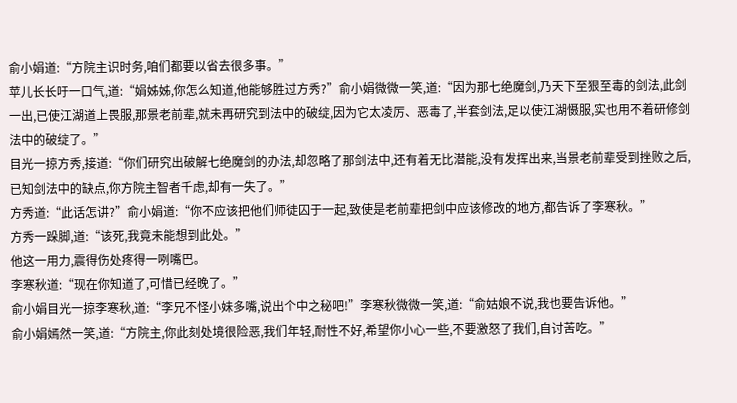俞小娟道:“方院主识时务,咱们都要以省去很多事。”
苹儿长长吁一口气,道:“娟姊姊,你怎么知道,他能够胜过方秀?”俞小娟微微一笑,道:“因为那七绝魔剑,乃天下至狠至毒的剑法,此剑一出,已使江湖道上畏服,那景老前辈,就未再研究到法中的破绽,因为它太凌厉、恶毒了,半套剑法,足以使江湖慑服,实也用不着研修剑法中的破绽了。”
目光一掠方秀,接道:“你们研究出破解七绝魔剑的办法,却忽略了那剑法中,还有着无比潜能,没有发挥出来,当景老前辈受到挫败之后,已知剑法中的缺点,你方院主智者千虑,却有一失了。”
方秀道:“此话怎讲?”俞小娟道:“你不应该把他们师徒囚于一起,致使是老前辈把剑中应该修改的地方,都告诉了李寒秋。”
方秀一跺脚,道:“该死,我竟未能想到此处。”
他这一用力,震得伤处疼得一咧嘴巴。
李寒秋道:“现在你知道了,可惜已经晚了。”
俞小娟目光一掠李寒秋,道:“李兄不怪小妹多嘴,说出个中之秘吧!”李寒秋微微一笑,道:“俞姑娘不说,我也要告诉他。”
俞小娟嫣然一笑,道:“方院主,你此刻处境很险恶,我们年轻,耐性不好,希望你小心一些,不要激怒了我们,自讨苦吃。”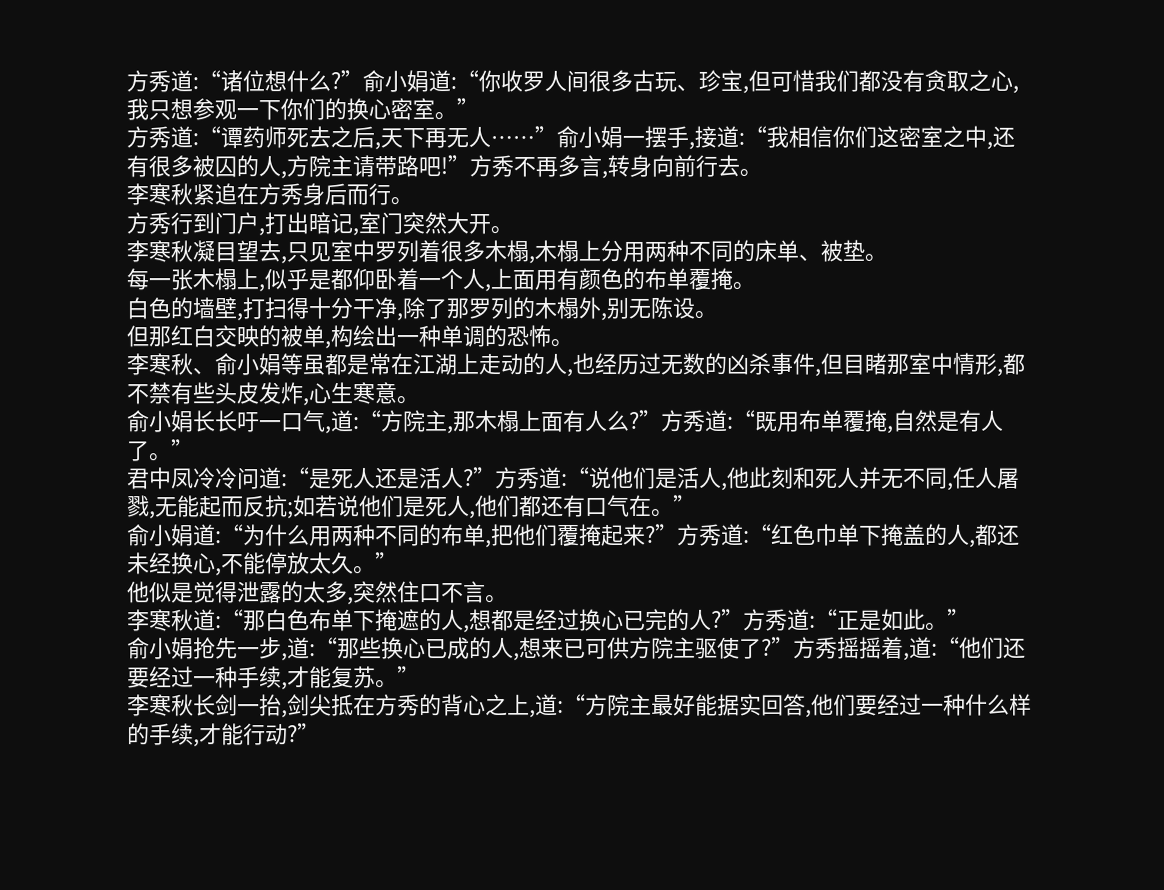方秀道:“诸位想什么?”俞小娟道:“你收罗人间很多古玩、珍宝,但可惜我们都没有贪取之心,我只想参观一下你们的换心密室。”
方秀道:“谭药师死去之后,天下再无人……”俞小娟一摆手,接道:“我相信你们这密室之中,还有很多被囚的人,方院主请带路吧!”方秀不再多言,转身向前行去。
李寒秋紧追在方秀身后而行。
方秀行到门户,打出暗记,室门突然大开。
李寒秋凝目望去,只见室中罗列着很多木榻,木榻上分用两种不同的床单、被垫。
每一张木榻上,似乎是都仰卧着一个人,上面用有颜色的布单覆掩。
白色的墙壁,打扫得十分干净,除了那罗列的木榻外,别无陈设。
但那红白交映的被单,构绘出一种单调的恐怖。
李寒秋、俞小娟等虽都是常在江湖上走动的人,也经历过无数的凶杀事件,但目睹那室中情形,都不禁有些头皮发炸,心生寒意。
俞小娟长长吁一口气,道:“方院主,那木榻上面有人么?”方秀道:“既用布单覆掩,自然是有人了。”
君中凤冷冷问道:“是死人还是活人?”方秀道:“说他们是活人,他此刻和死人并无不同,任人屠戮,无能起而反抗;如若说他们是死人,他们都还有口气在。”
俞小娟道:“为什么用两种不同的布单,把他们覆掩起来?”方秀道:“红色巾单下掩盖的人,都还未经换心,不能停放太久。”
他似是觉得泄露的太多,突然住口不言。
李寒秋道:“那白色布单下掩遮的人,想都是经过换心已完的人?”方秀道:“正是如此。”
俞小娟抢先一步,道:“那些换心已成的人,想来已可供方院主驱使了?”方秀摇摇着,道:“他们还要经过一种手续,才能复苏。”
李寒秋长剑一抬,剑尖抵在方秀的背心之上,道:“方院主最好能据实回答,他们要经过一种什么样的手续,才能行动?”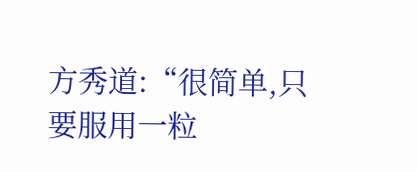方秀道:“很简单,只要服用一粒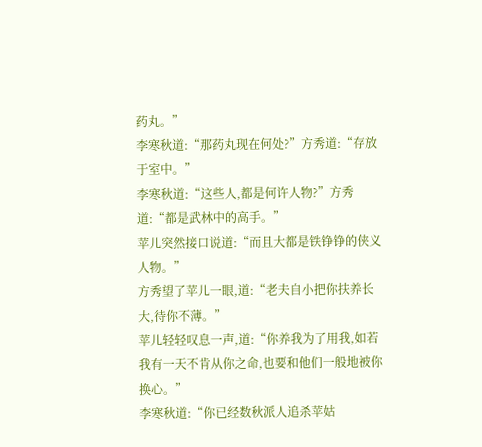药丸。”
李寒秋道:“那药丸现在何处?”方秀道:“存放于室中。”
李寒秋道:“这些人,都是何许人物?”方秀道:“都是武林中的高手。”
苹儿突然接口说道:“而且大都是铁铮铮的侠义人物。”
方秀望了苹儿一眼,道:“老夫自小把你扶养长大,待你不薄。”
苹儿轻轻叹息一声,道:“你养我为了用我,如若我有一天不肯从你之命,也要和他们一般地被你换心。”
李寒秋道:“你已经数秋派人追杀苹姑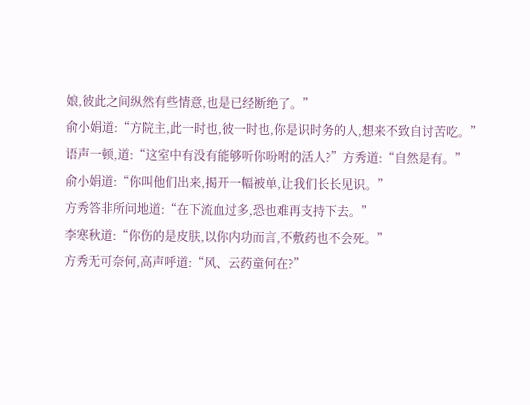娘,彼此之间纵然有些情意,也是已经断绝了。”
俞小娟道:“方院主,此一时也,彼一时也,你是识时务的人,想来不致自讨苦吃。”
语声一顿,道:“这室中有没有能够听你吩咐的活人?”方秀道:“自然是有。”
俞小娟道:“你叫他们出来,揭开一幅被单,让我们长长见识。”
方秀答非所问地道:“在下流血过多,恐也难再支持下去。”
李寒秋道:“你伤的是皮肤,以你内功而言,不敷药也不会死。”
方秀无可奈何,高声呼道:“风、云药童何在?”